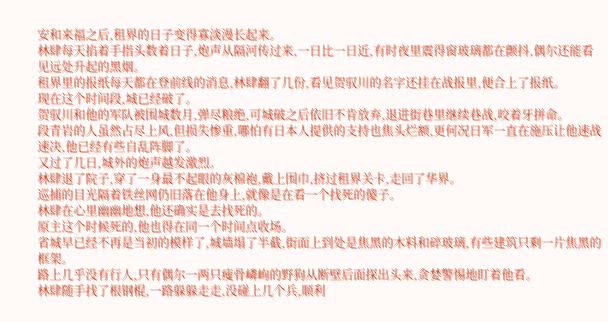安和来福之后,租界的日子变得寡淡漫长起来。
林肆每天掐着手指头数着日子,炮声从隔河传过来,一日比一日近,有时夜里震得窗玻璃都在颤抖,偶尔还能看见远处升起的黑烟。
租界里的报纸每天都在登前线的消息,林肆翻了几份,看见贺驭川的名字还挂在战报里,便合上了报纸。
现在这个时间段,城已经破了。
贺驭川和他的军队被围城数月,弹尽粮绝,可城破之后依旧不肯放弃,退进街巷里继续巷战,咬着牙拼命。
段青岩的人虽然占尽上风,但损失惨重,哪怕有日本人提供的支持也焦头烂额,更何况日军一直在施压让他速战速决,他已经有些自乱阵脚了。
又过了几日,城外的炮声越发激烈。
林肆退了院子,穿了一身最不起眼的灰棉袍,戴上围巾,挤过租界关卡,走回了华界。
巡捕的目光隔着铁丝网仍旧落在他身上,就像是在看一个找死的傻子。
林肆在心里幽幽地想,他还确实是去找死的。
原主这个时候死的,他也得在同一个时间点收场。
省城早已经不再是当初的模样了,城墙塌了半截,街面上到处是焦黑的木料和碎玻璃,有些建筑只剩一片焦黑的框架。
路上几乎没有行人,只有偶尔一两只瘦骨嶙峋的野狗从断壁后面探出头来,贪婪警惕地盯着他看。
林肆随手找了根钢棍,一路躲躲走走,没碰上几个兵,顺利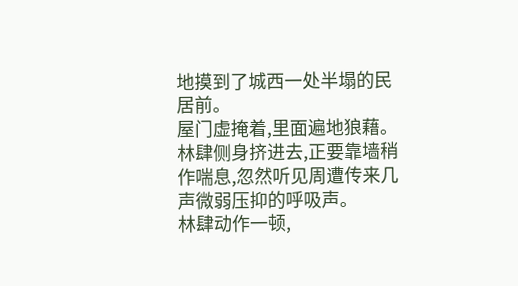地摸到了城西一处半塌的民居前。
屋门虚掩着,里面遍地狼藉。林肆侧身挤进去,正要靠墙稍作喘息,忽然听见周遭传来几声微弱压抑的呼吸声。
林肆动作一顿,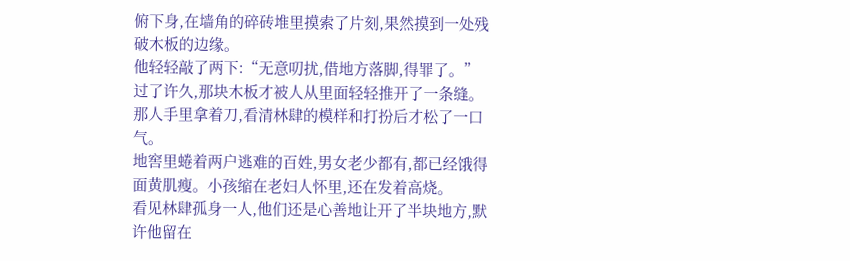俯下身,在墙角的碎砖堆里摸索了片刻,果然摸到一处残破木板的边缘。
他轻轻敲了两下:“无意叨扰,借地方落脚,得罪了。”
过了许久,那块木板才被人从里面轻轻推开了一条缝。那人手里拿着刀,看清林肆的模样和打扮后才松了一口气。
地窖里蜷着两户逃难的百姓,男女老少都有,都已经饿得面黄肌瘦。小孩缩在老妇人怀里,还在发着高烧。
看见林肆孤身一人,他们还是心善地让开了半块地方,默许他留在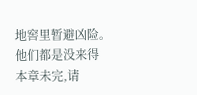地窖里暂避凶险。
他们都是没来得
本章未完,请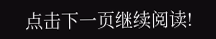点击下一页继续阅读!